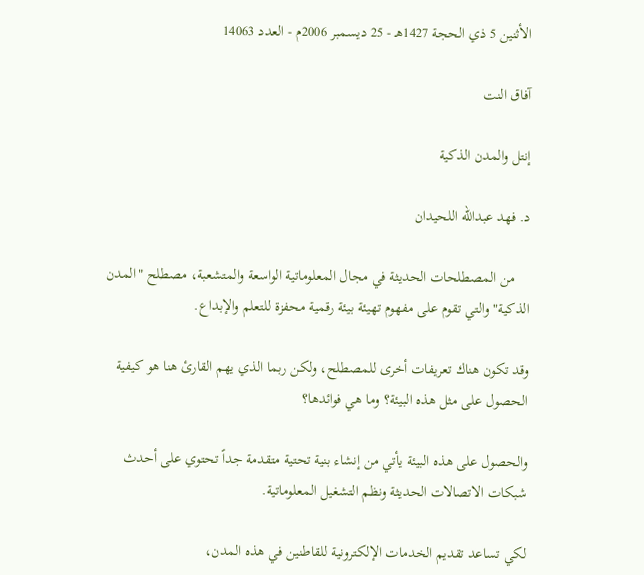الأثنين 5 ذي الحجة 1427هـ - 25 ديسمبر 2006م - العدد 14063

آفاق النت

إنتل والمدن الذكية

د. فهد عبدالله اللحيدان

    من المصطلحات الحديثة في مجال المعلوماتية الواسعة والمتشعبة، مصطلح "المدن الذكية" والتي تقوم على مفهوم تهيئة بيئة رقمية محفزة للتعلم والإبداع.

وقد تكون هناك تعريفات أخرى للمصطلح، ولكن ربما الذي يهم القارئ هنا هو كيفية الحصول على مثل هذه البيئة؟ وما هي فوائدها؟

والحصول على هذه البيئة يأتي من إنشاء بنية تحتية متقدمة جداً تحتوي على أحدث شبكات الاتصالات الحديثة ونظم التشغيل المعلوماتية.

لكي تساعد تقديم الخدمات الإلكترونية للقاطنين في هذه المدن،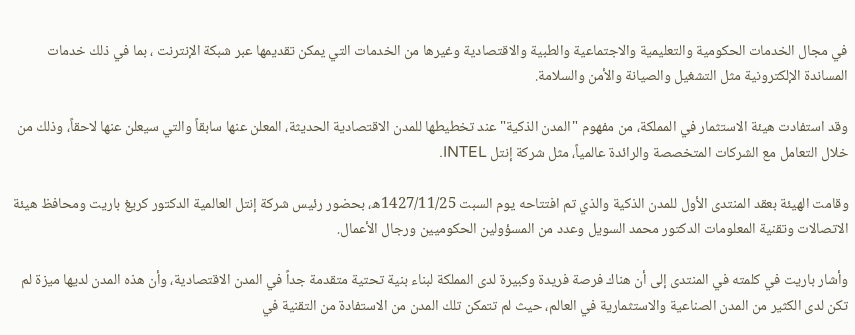في مجال الخدمات الحكومية والتعليمية والاجتماعية والطبية والاقتصادية وغيرها من الخدمات التي يمكن تقديمها عبر شبكة الإنترنت ، بما في ذلك خدمات المساندة الإلكترونية مثل التشغيل والصيانة والأمن والسلامة.

وقد استفادت هيئة الاستثمار في المملكة، من مفهوم "المدن الذكية" عند تخطيطها للمدن الاقتصادية الحديثة، المعلن عنها سابقاً والتي سيعلن عنها لاحقاً، وذلك من خلال التعامل مع الشركات المتخصصة والرائدة عالمياً، مثل شركة إنتل INTEL.

وقامت الهيئة بعقد المنتدى الأول للمدن الذكية والذي تم افتتاحه يوم السبت 1427/11/25ه، بحضور رئيس شركة إنتل العالمية الدكتور كريغ باريت ومحافظ هيئة الاتصالات وتقنية المعلومات الدكتور محمد السويل وعدد من المسؤولين الحكوميين ورجال الأعمال.

وأشار باريت في كلمته في المنتدى إلى أن هناك فرصة فريدة وكبيرة لدى المملكة لبناء بنية تحتية متقدمة جداً في المدن الاقتصادية، وأن هذه المدن لديها ميزة لم تكن لدى الكثير من المدن الصناعية والاستثمارية في العالم، حيث لم تتمكن تلك المدن من الاستفادة من التقنية في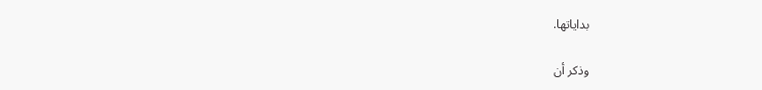بداياتها.

وذكر أن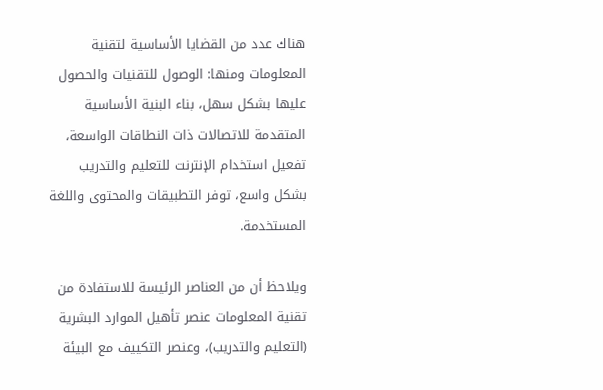هناك عدد من القضايا الأساسية لتقنية المعلومات ومنها: الوصول للتقنيات والحصول عليها بشكل سهل، بناء البنية الأساسية المتقدمة للاتصالات ذات النطاقات الواسعة، تفعيل استخدام الإنترنت للتعليم والتدريب بشكل واسع، توفر التطبيقات والمحتوى واللغة المستخدمة.

ويلاحظ أن من العناصر الرئيسة للاستفادة من تقنية المعلومات عنصر تأهيل الموارد البشرية (التعليم والتدريب)، وعنصر التكييف مع البيئة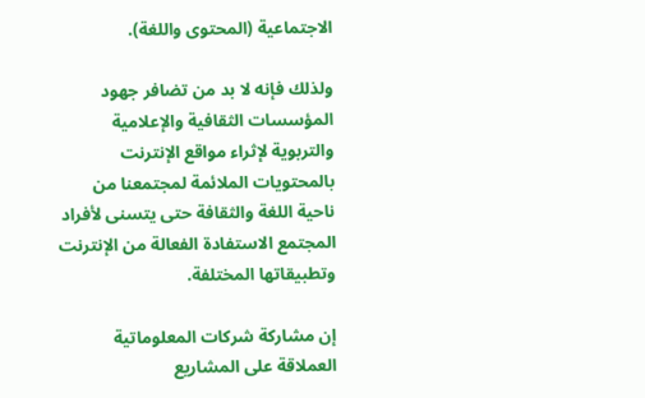الاجتماعية (المحتوى واللغة).

ولذلك فإنه لا بد من تضافر جهود المؤسسات الثقافية والإعلامية والتربوية لإثراء مواقع الإنترنت بالمحتويات الملائمة لمجتمعنا من ناحية اللغة والثقافة حتى يتسنى لأفراد المجتمع الاستفادة الفعالة من الإنترنت وتطبيقاتها المختلفة.

إن مشاركة شركات المعلوماتية العملاقة على المشاريع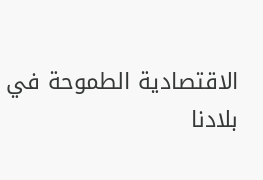الاقتصادية الطموحة في بلادنا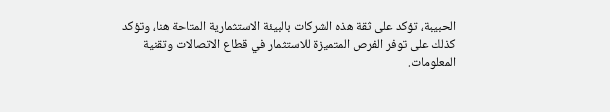الحبيبة، تؤكد على ثقة هذه الشركات بالبيئة الاستثمارية المتاحة هنا، وتؤكد كذلك على توفر الفرص المتميزة للاستثمار في قطاع الاتصالات وتقنية المعلومات.